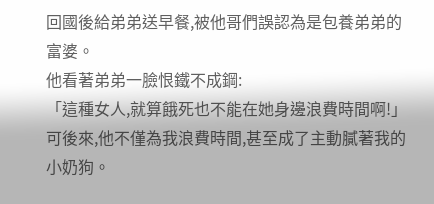回國後給弟弟送早餐,被他哥們誤認為是包養弟弟的富婆。
他看著弟弟一臉恨鐵不成鋼:
「這種女人,就算餓死也不能在她身邊浪費時間啊!」
可後來,他不僅為我浪費時間,甚至成了主動膩著我的小奶狗。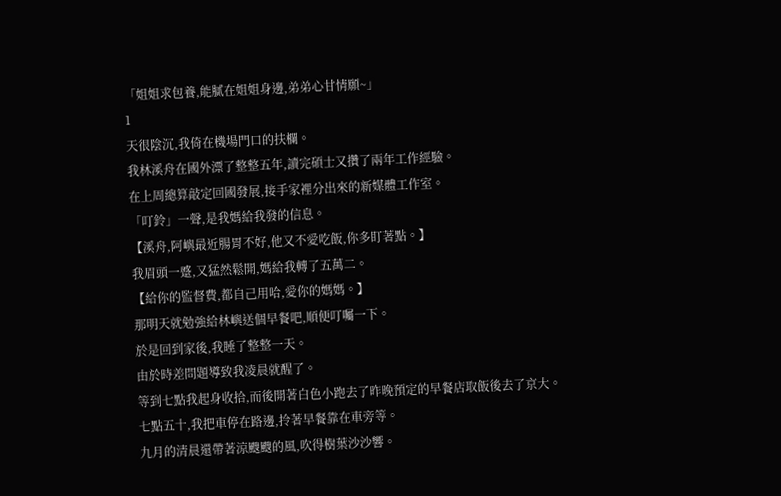「姐姐求包養,能膩在姐姐身邊,弟弟心甘情願~」
1
天很陰沉,我倚在機場門口的扶欄。
我林溪舟在國外漂了整整五年,讀完碩士又攢了兩年工作經驗。
在上周總算敲定回國發展,接手家裡分出來的新媒體工作室。
「叮鈴」一聲,是我媽給我發的信息。
【溪舟,阿嶼最近腸胃不好,他又不愛吃飯,你多盯著點。】
我眉頭一蹙,又猛然鬆開,媽給我轉了五萬二。
【給你的監督費,都自己用哈,愛你的媽媽。】
那明天就勉強給林嶼送個早餐吧,順便叮囑一下。
於是回到家後,我睡了整整一天。
由於時差問題導致我凌晨就醒了。
等到七點我起身收拾,而後開著白色小跑去了昨晚預定的早餐店取飯後去了京大。
七點五十,我把車停在路邊,拎著早餐靠在車旁等。
九月的清晨還帶著涼颼颼的風,吹得樹葉沙沙響。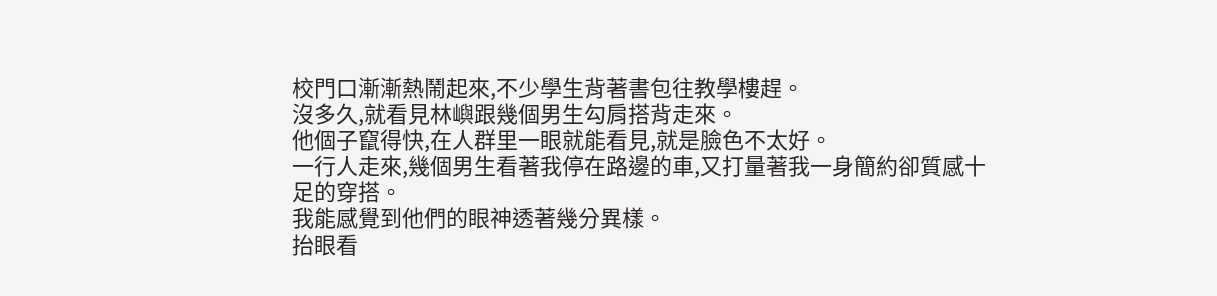校門口漸漸熱鬧起來,不少學生背著書包往教學樓趕。
沒多久,就看見林嶼跟幾個男生勾肩搭背走來。
他個子竄得快,在人群里一眼就能看見,就是臉色不太好。
一行人走來,幾個男生看著我停在路邊的車,又打量著我一身簡約卻質感十足的穿搭。
我能感覺到他們的眼神透著幾分異樣。
抬眼看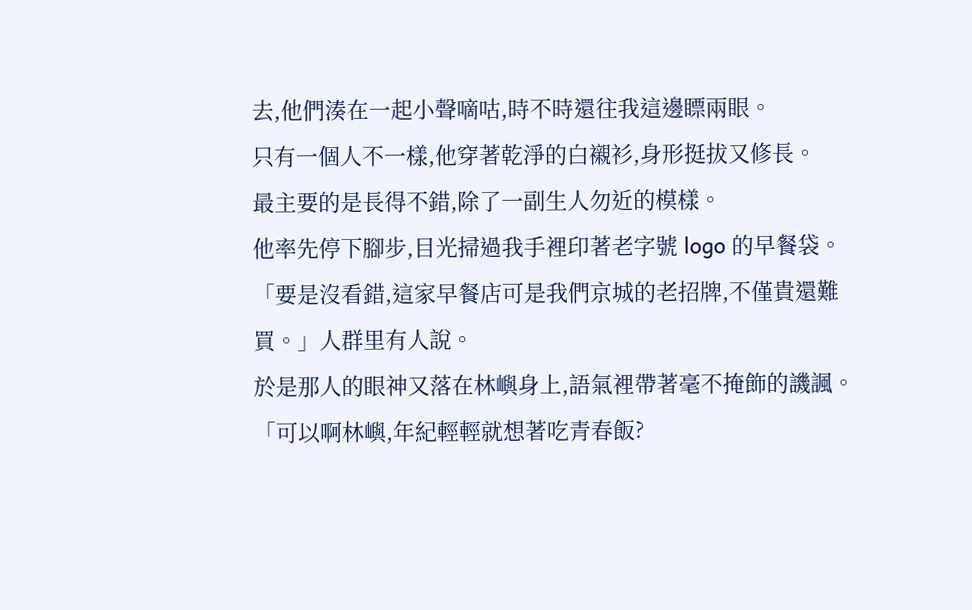去,他們湊在一起小聲嘀咕,時不時還往我這邊瞟兩眼。
只有一個人不一樣,他穿著乾淨的白襯衫,身形挺拔又修長。
最主要的是長得不錯,除了一副生人勿近的模樣。
他率先停下腳步,目光掃過我手裡印著老字號 logo 的早餐袋。
「要是沒看錯,這家早餐店可是我們京城的老招牌,不僅貴還難買。」人群里有人說。
於是那人的眼神又落在林嶼身上,語氣裡帶著毫不掩飾的譏諷。
「可以啊林嶼,年紀輕輕就想著吃青春飯?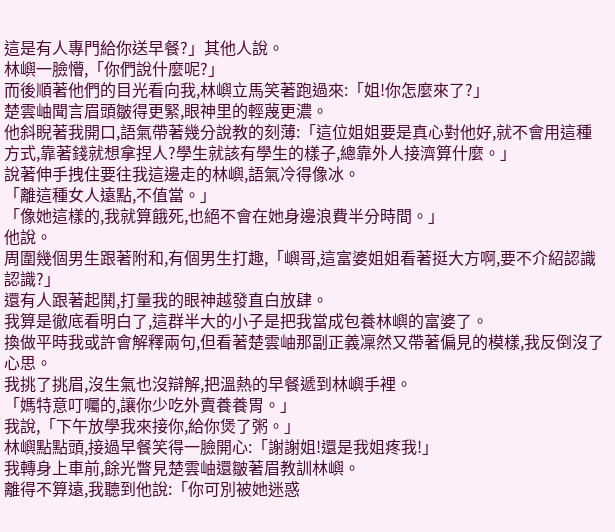這是有人專門給你送早餐?」其他人說。
林嶼一臉懵,「你們說什麼呢?」
而後順著他們的目光看向我,林嶼立馬笑著跑過來:「姐!你怎麼來了?」
楚雲岫聞言眉頭皺得更緊,眼神里的輕蔑更濃。
他斜睨著我開口,語氣帶著幾分說教的刻薄:「這位姐姐要是真心對他好,就不會用這種方式,靠著錢就想拿捏人?學生就該有學生的樣子,總靠外人接濟算什麼。」
說著伸手拽住要往我這邊走的林嶼,語氣冷得像冰。
「離這種女人遠點,不值當。」
「像她這樣的,我就算餓死,也絕不會在她身邊浪費半分時間。」
他說。
周圍幾個男生跟著附和,有個男生打趣,「嶼哥,這富婆姐姐看著挺大方啊,要不介紹認識認識?」
還有人跟著起鬨,打量我的眼神越發直白放肆。
我算是徹底看明白了,這群半大的小子是把我當成包養林嶼的富婆了。
換做平時我或許會解釋兩句,但看著楚雲岫那副正義凜然又帶著偏見的模樣,我反倒沒了心思。
我挑了挑眉,沒生氣也沒辯解,把溫熱的早餐遞到林嶼手裡。
「媽特意叮囑的,讓你少吃外賣養養胃。」
我說,「下午放學我來接你,給你煲了粥。」
林嶼點點頭,接過早餐笑得一臉開心:「謝謝姐!還是我姐疼我!」
我轉身上車前,餘光瞥見楚雲岫還皺著眉教訓林嶼。
離得不算遠,我聽到他說:「你可別被她迷惑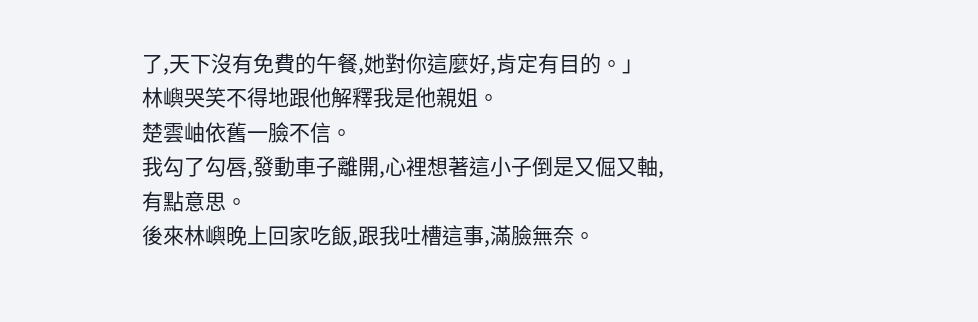了,天下沒有免費的午餐,她對你這麼好,肯定有目的。」
林嶼哭笑不得地跟他解釋我是他親姐。
楚雲岫依舊一臉不信。
我勾了勾唇,發動車子離開,心裡想著這小子倒是又倔又軸,有點意思。
後來林嶼晚上回家吃飯,跟我吐槽這事,滿臉無奈。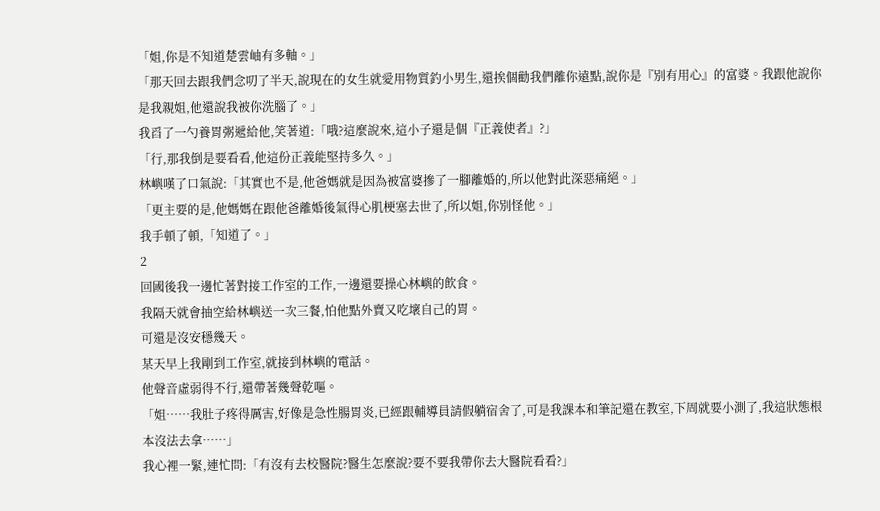「姐,你是不知道楚雲岫有多軸。」
「那天回去跟我們念叨了半天,說現在的女生就愛用物質釣小男生,還挨個勸我們離你遠點,說你是『別有用心』的富婆。我跟他說你是我親姐,他還說我被你洗腦了。」
我舀了一勺養胃粥遞給他,笑著道:「哦?這麼說來,這小子還是個『正義使者』?」
「行,那我倒是要看看,他這份正義能堅持多久。」
林嶼嘆了口氣說:「其實也不是,他爸媽就是因為被富婆摻了一腳離婚的,所以他對此深惡痛絕。」
「更主要的是,他媽媽在跟他爸離婚後氣得心肌梗塞去世了,所以姐,你別怪他。」
我手頓了頓,「知道了。」
2
回國後我一邊忙著對接工作室的工作,一邊還要操心林嶼的飲食。
我隔天就會抽空給林嶼送一次三餐,怕他點外賣又吃壞自己的胃。
可還是沒安穩幾天。
某天早上我剛到工作室,就接到林嶼的電話。
他聲音虛弱得不行,還帶著幾聲乾嘔。
「姐……我肚子疼得厲害,好像是急性腸胃炎,已經跟輔導員請假躺宿舍了,可是我課本和筆記還在教室,下周就要小測了,我這狀態根本沒法去拿……」
我心裡一緊,連忙問:「有沒有去校醫院?醫生怎麼說?要不要我帶你去大醫院看看?」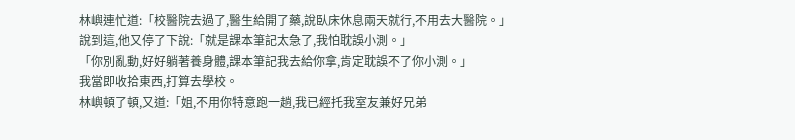林嶼連忙道:「校醫院去過了,醫生給開了藥,說臥床休息兩天就行,不用去大醫院。」
說到這,他又停了下說:「就是課本筆記太急了,我怕耽誤小測。」
「你別亂動,好好躺著養身體,課本筆記我去給你拿,肯定耽誤不了你小測。」
我當即收拾東西,打算去學校。
林嶼頓了頓,又道:「姐,不用你特意跑一趟,我已經托我室友兼好兄弟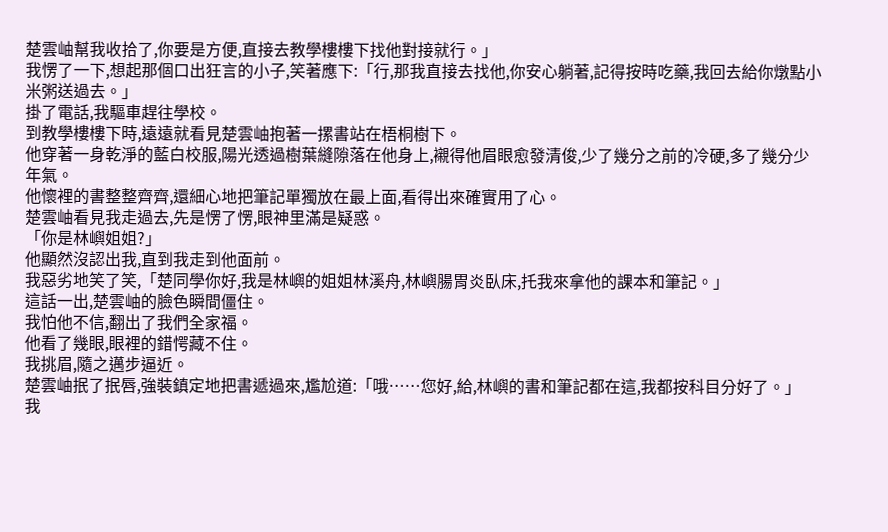楚雲岫幫我收拾了,你要是方便,直接去教學樓樓下找他對接就行。」
我愣了一下,想起那個口出狂言的小子,笑著應下:「行,那我直接去找他,你安心躺著,記得按時吃藥,我回去給你燉點小米粥送過去。」
掛了電話,我驅車趕往學校。
到教學樓樓下時,遠遠就看見楚雲岫抱著一摞書站在梧桐樹下。
他穿著一身乾淨的藍白校服,陽光透過樹葉縫隙落在他身上,襯得他眉眼愈發清俊,少了幾分之前的冷硬,多了幾分少年氣。
他懷裡的書整整齊齊,還細心地把筆記單獨放在最上面,看得出來確實用了心。
楚雲岫看見我走過去,先是愣了愣,眼神里滿是疑惑。
「你是林嶼姐姐?」
他顯然沒認出我,直到我走到他面前。
我惡劣地笑了笑,「楚同學你好,我是林嶼的姐姐林溪舟,林嶼腸胃炎臥床,托我來拿他的課本和筆記。」
這話一出,楚雲岫的臉色瞬間僵住。
我怕他不信,翻出了我們全家福。
他看了幾眼,眼裡的錯愕藏不住。
我挑眉,隨之邁步逼近。
楚雲岫抿了抿唇,強裝鎮定地把書遞過來,尷尬道:「哦……您好,給,林嶼的書和筆記都在這,我都按科目分好了。」
我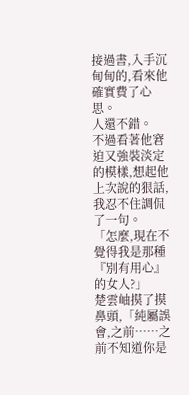接過書,入手沉甸甸的,看來他確實費了心思。
人還不錯。
不過看著他窘迫又強裝淡定的模樣,想起他上次說的狠話,我忍不住調侃了一句。
「怎麼,現在不覺得我是那種『別有用心』的女人?」
楚雲岫摸了摸鼻頭,「純屬誤會,之前……之前不知道你是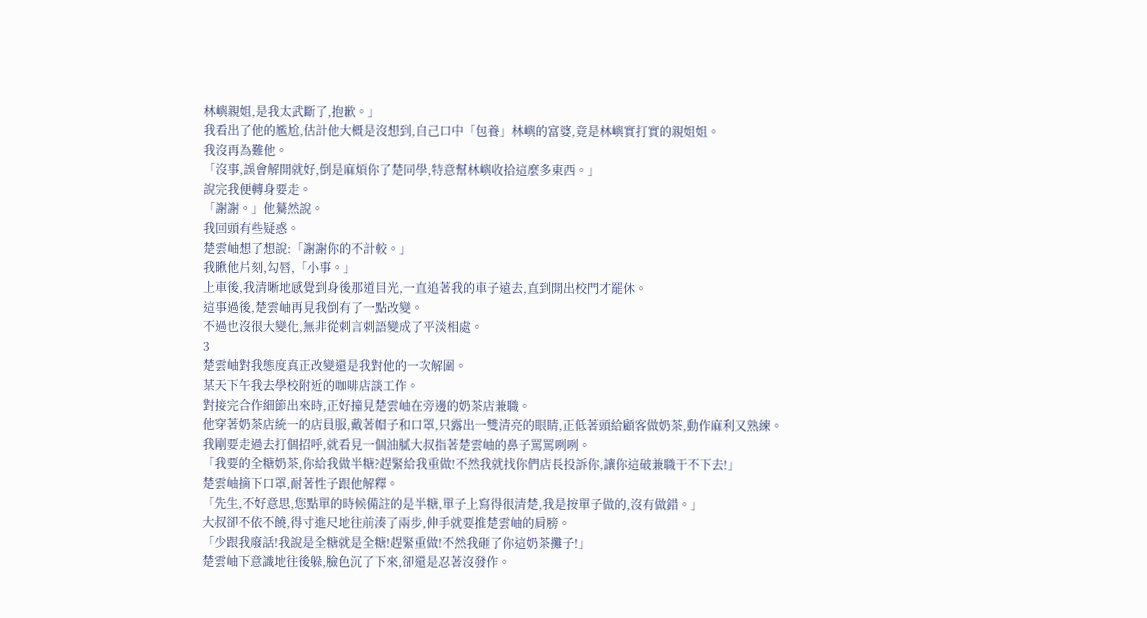林嶼親姐,是我太武斷了,抱歉。」
我看出了他的尷尬,估計他大概是沒想到,自己口中「包養」林嶼的富婆,竟是林嶼實打實的親姐姐。
我沒再為難他。
「沒事,誤會解開就好,倒是麻煩你了楚同學,特意幫林嶼收拾這麼多東西。」
說完我便轉身要走。
「謝謝。」他驀然說。
我回頭有些疑惑。
楚雲岫想了想說:「謝謝你的不計較。」
我瞅他片刻,勾唇,「小事。」
上車後,我清晰地感覺到身後那道目光,一直追著我的車子遠去,直到開出校門才罷休。
這事過後,楚雲岫再見我倒有了一點改變。
不過也沒很大變化,無非從刺言刺語變成了平淡相處。
3
楚雲岫對我態度真正改變還是我對他的一次解圍。
某天下午我去學校附近的咖啡店談工作。
對接完合作細節出來時,正好撞見楚雲岫在旁邊的奶茶店兼職。
他穿著奶茶店統一的店員服,戴著帽子和口罩,只露出一雙清亮的眼睛,正低著頭給顧客做奶茶,動作麻利又熟練。
我剛要走過去打個招呼,就看見一個油膩大叔指著楚雲岫的鼻子罵罵咧咧。
「我要的全糖奶茶,你給我做半糖?趕緊給我重做!不然我就找你們店長投訴你,讓你這破兼職干不下去!」
楚雲岫摘下口罩,耐著性子跟他解釋。
「先生,不好意思,您點單的時候備註的是半糖,單子上寫得很清楚,我是按單子做的,沒有做錯。」
大叔卻不依不饒,得寸進尺地往前湊了兩步,伸手就要推楚雲岫的肩膀。
「少跟我廢話!我說是全糖就是全糖!趕緊重做!不然我砸了你這奶茶攤子!」
楚雲岫下意識地往後躲,臉色沉了下來,卻還是忍著沒發作。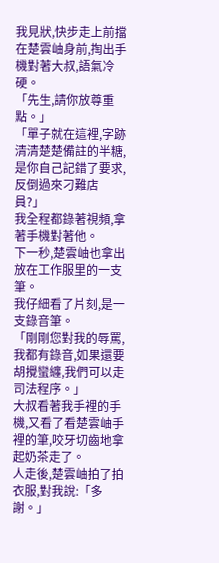我見狀,快步走上前擋在楚雲岫身前,掏出手機對著大叔,語氣冷硬。
「先生,請你放尊重點。」
「單子就在這裡,字跡清清楚楚備註的半糖,是你自己記錯了要求,反倒過來刁難店員?」
我全程都錄著視頻,拿著手機對著他。
下一秒,楚雲岫也拿出放在工作服里的一支筆。
我仔細看了片刻,是一支錄音筆。
「剛剛您對我的辱罵,我都有錄音,如果還要胡攪蠻纏,我們可以走司法程序。」
大叔看著我手裡的手機,又看了看楚雲岫手裡的筆,咬牙切齒地拿起奶茶走了。
人走後,楚雲岫拍了拍衣服,對我說:「多謝。」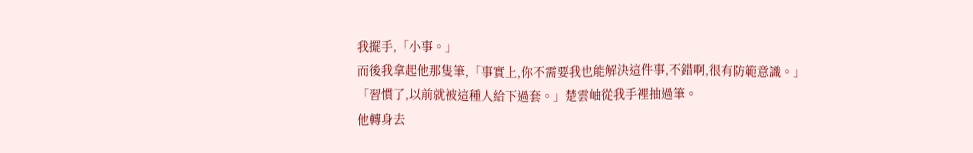我擺手,「小事。」
而後我拿起他那隻筆,「事實上,你不需要我也能解決這件事,不錯啊,很有防範意識。」
「習慣了,以前就被這種人給下過套。」楚雲岫從我手裡抽過筆。
他轉身去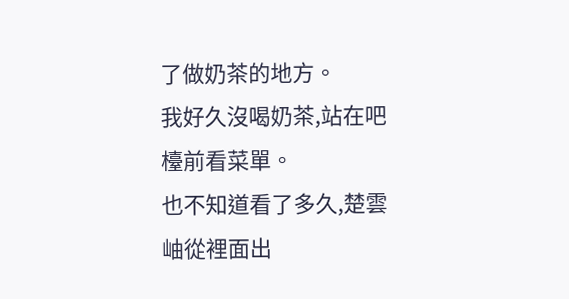了做奶茶的地方。
我好久沒喝奶茶,站在吧檯前看菜單。
也不知道看了多久,楚雲岫從裡面出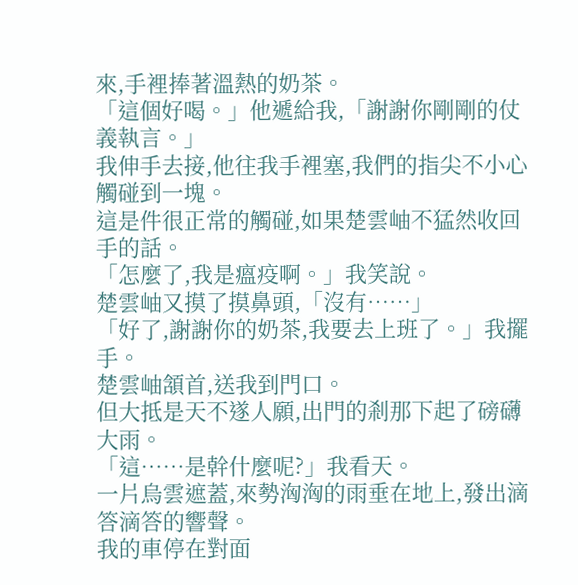來,手裡捧著溫熱的奶茶。
「這個好喝。」他遞給我,「謝謝你剛剛的仗義執言。」
我伸手去接,他往我手裡塞,我們的指尖不小心觸碰到一塊。
這是件很正常的觸碰,如果楚雲岫不猛然收回手的話。
「怎麼了,我是瘟疫啊。」我笑說。
楚雲岫又摸了摸鼻頭,「沒有……」
「好了,謝謝你的奶茶,我要去上班了。」我擺手。
楚雲岫頷首,送我到門口。
但大抵是天不遂人願,出門的剎那下起了磅礴大雨。
「這……是幹什麼呢?」我看天。
一片烏雲遮蓋,來勢洶洶的雨垂在地上,發出滴答滴答的響聲。
我的車停在對面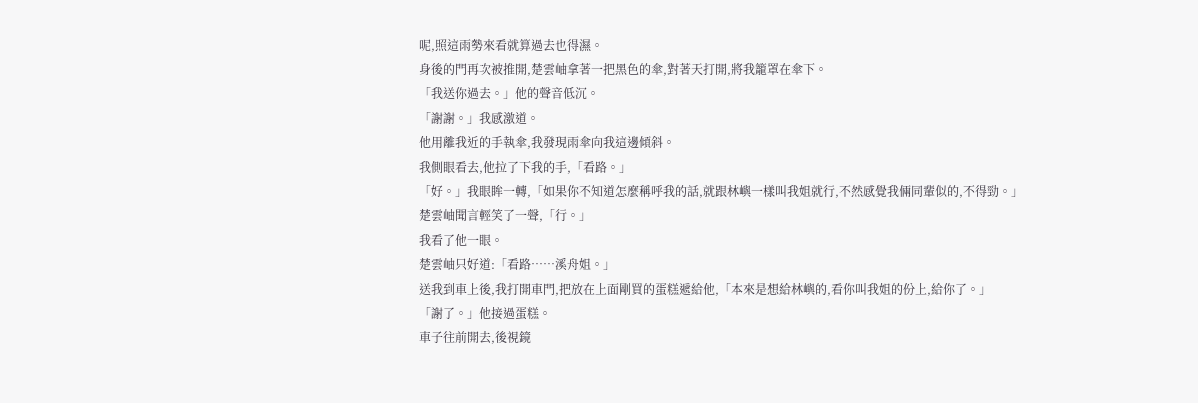呢,照這雨勢來看就算過去也得濕。
身後的門再次被推開,楚雲岫拿著一把黑色的傘,對著天打開,將我籠罩在傘下。
「我送你過去。」他的聲音低沉。
「謝謝。」我感激道。
他用離我近的手執傘,我發現雨傘向我這邊傾斜。
我側眼看去,他拉了下我的手,「看路。」
「好。」我眼眸一轉,「如果你不知道怎麼稱呼我的話,就跟林嶼一樣叫我姐就行,不然感覺我倆同輩似的,不得勁。」
楚雲岫聞言輕笑了一聲,「行。」
我看了他一眼。
楚雲岫只好道:「看路……溪舟姐。」
送我到車上後,我打開車門,把放在上面剛買的蛋糕遞給他,「本來是想給林嶼的,看你叫我姐的份上,給你了。」
「謝了。」他接過蛋糕。
車子往前開去,後視鏡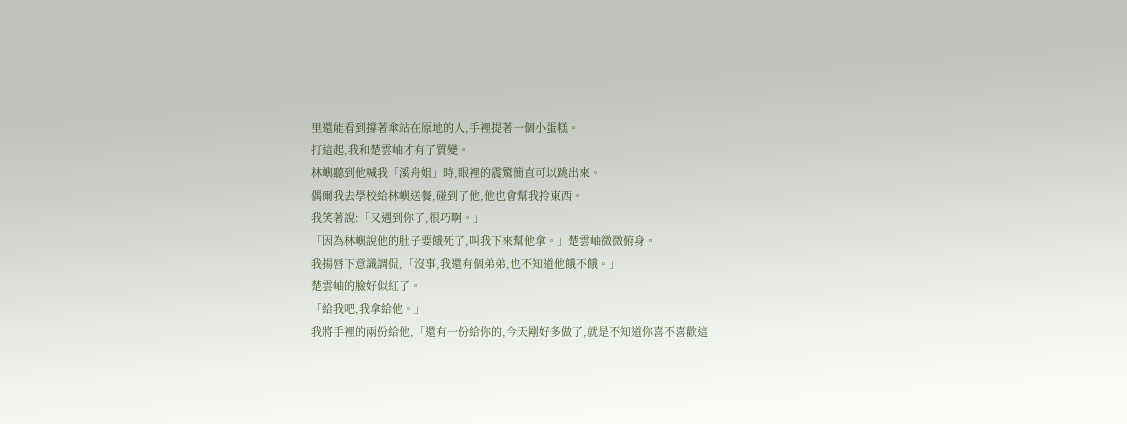里還能看到撐著傘站在原地的人,手裡提著一個小蛋糕。
打這起,我和楚雲岫才有了質變。
林嶼聽到他喊我「溪舟姐」時,眼裡的震驚簡直可以跳出來。
偶爾我去學校給林嶼送餐,碰到了他,他也會幫我拎東西。
我笑著說:「又遇到你了,很巧啊。」
「因為林嶼說他的肚子要餓死了,叫我下來幫他拿。」楚雲岫微微俯身。
我揚唇下意識調侃,「沒事,我還有個弟弟,也不知道他餓不餓。」
楚雲岫的臉好似紅了。
「給我吧,我拿給他。」
我將手裡的兩份給他,「還有一份給你的,今天剛好多做了,就是不知道你喜不喜歡這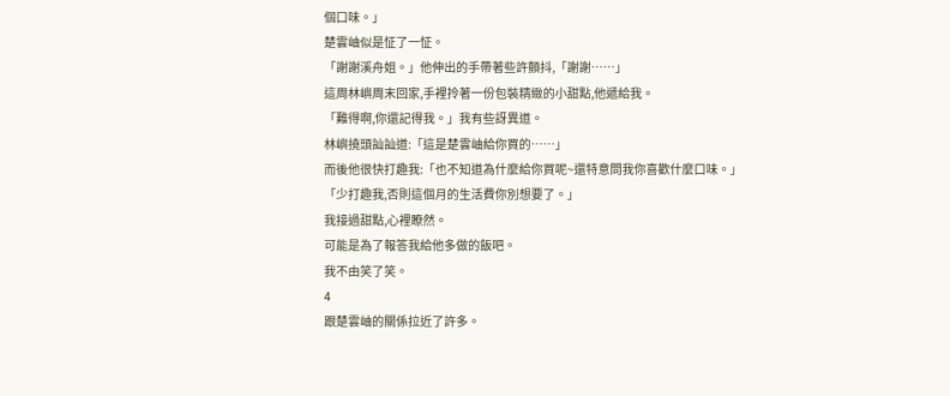個口味。」
楚雲岫似是怔了一怔。
「謝謝溪舟姐。」他伸出的手帶著些許顫抖,「謝謝……」
這周林嶼周末回家,手裡拎著一份包裝精緻的小甜點,他遞給我。
「難得啊,你還記得我。」我有些訝異道。
林嶼撓頭訕訕道:「這是楚雲岫給你買的……」
而後他很快打趣我:「也不知道為什麼給你買呢~還特意問我你喜歡什麼口味。」
「少打趣我,否則這個月的生活費你別想要了。」
我接過甜點,心裡瞭然。
可能是為了報答我給他多做的飯吧。
我不由笑了笑。
4
跟楚雲岫的關係拉近了許多。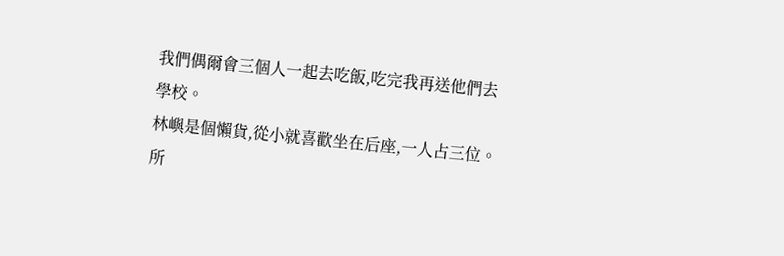我們偶爾會三個人一起去吃飯,吃完我再送他們去學校。
林嶼是個懶貨,從小就喜歡坐在后座,一人占三位。
所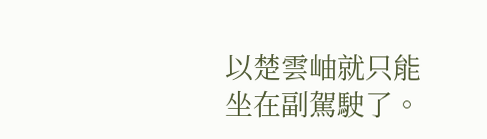以楚雲岫就只能坐在副駕駛了。